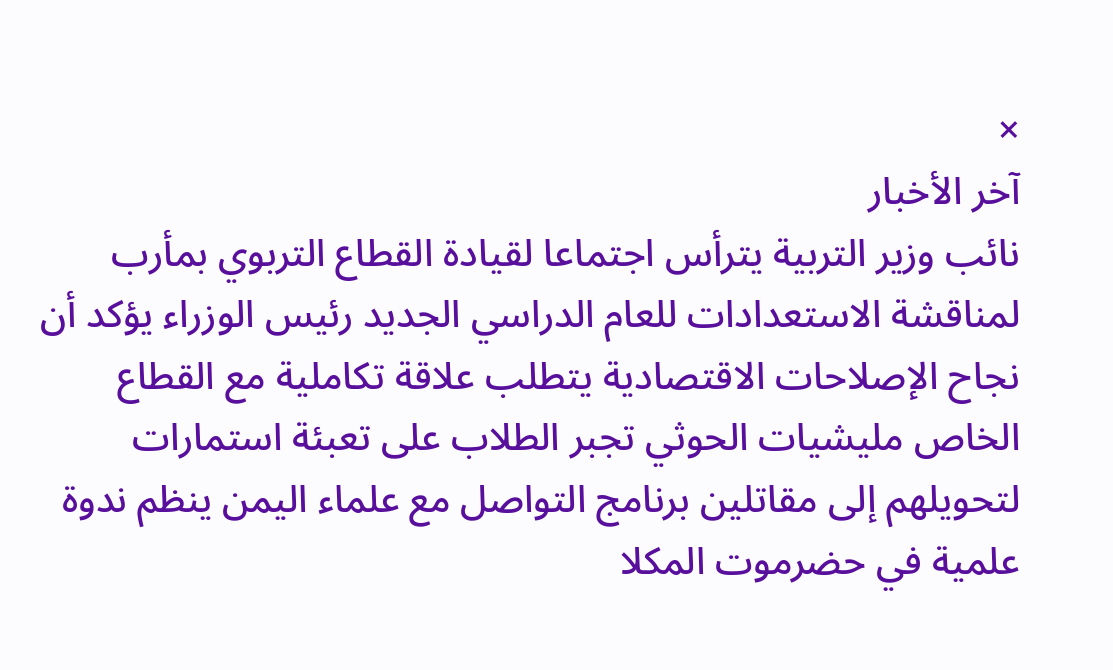×
آخر الأخبار
نائب وزير التربية يترأس اجتماعا لقيادة القطاع التربوي بمأرب لمناقشة الاستعدادات للعام الدراسي الجديد رئيس الوزراء يؤكد أن نجاح الإصلاحات الاقتصادية يتطلب علاقة تكاملية مع القطاع الخاص مليشيات الحوثي تجبر الطلاب على تعبئة استمارات لتحويلهم إلى مقاتلين برنامج التواصل مع علماء اليمن ينظم ندوة علمية في حضرموت المكلا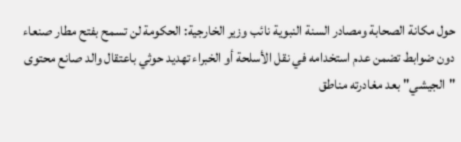حول مكانة الصحابة ومصادر السنة النبوية نائب وزير الخارجية: الحكومة لن تسمح بفتح مطار صنعاء دون ضوابط تضمن عدم استخدامه في نقل الأسلحة أو الخبراء تهديد حوثي باعتقال والد صانع محتوى "الجيشي" بعد مغادرته مناطق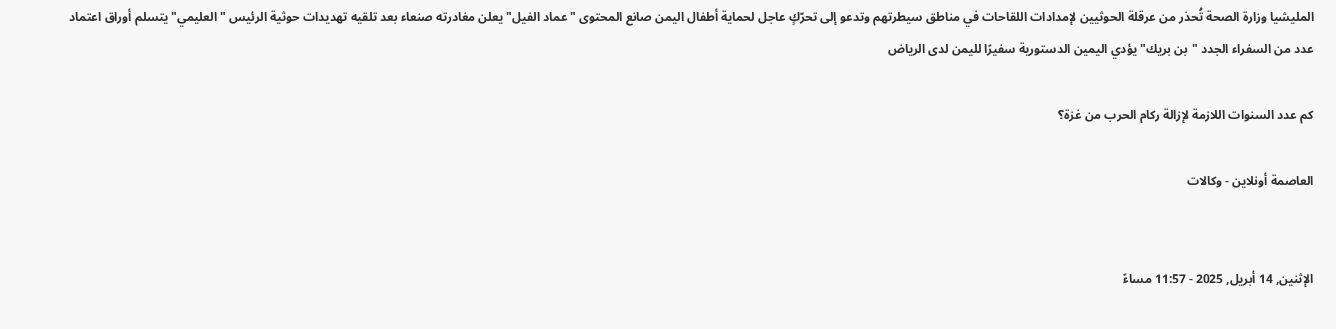المليشيا وزارة الصحة تُحذر من عرقلة الحوثيين لإمدادات اللقاحات في مناطق سيطرتهم وتدعو إلى تحرّكٍ عاجل لحماية أطفال اليمن صانع المحتوى "عماد الفيل" يعلن مغادرته صنعاء بعد تلقيه تهديدات حوثية الرئيس "العليمي" يتسلم أوراق اعتماد عدد من السفراء الجدد "بن بريك" يؤدي اليمين الدستورية سفيرًا لليمن لدى الرياض

كم عدد السنوات اللازمة لإزالة ركام الحرب من غزة؟

العاصمة أونلاين - وكالات


الإثنين, 14 أبريل, 2025 - 11:57 مساءً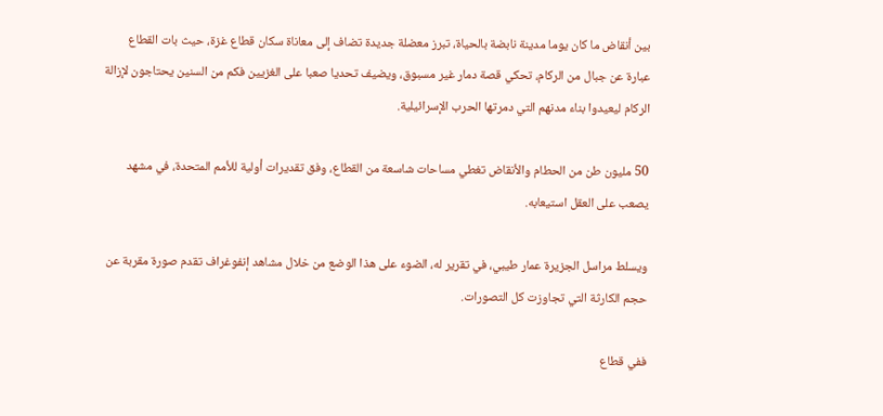بين أنقاض ما كان يوما مدينة نابضة بالحياة، تبرز معضلة جديدة تضاف إلى معاناة سكان قطاع غزة، حيث بات القطاع عبارة عن جبال من الركام، تحكي قصة دمار غير مسبوق، ويضيف تحديا صعبا على الغزيين فكم من السنين يحتاجون لإزالة الركام ليعيدوا بناء مدنهم التي دمرتها الحرب الإسرائيلية.

50 مليون طن من الحطام والأنقاض تغطي مساحات شاسعة من القطاع، وفق تقديرات أولية للأمم المتحدة، في مشهد يصعب على العقل استيعابه.

ويسلط مراسل الجزيرة عمار طيبي، في تقرير له، الضوء على هذا الوضع من خلال مشاهد إنفوغراف تقدم صورة مقربة عن حجم الكارثة التي تجاوزت كل التصورات.

ففي قطاع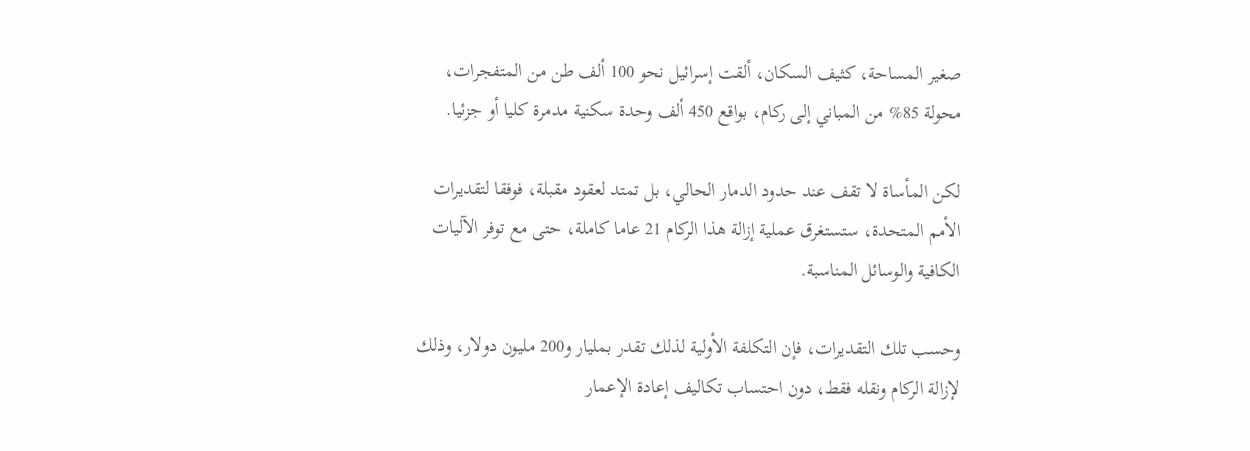صغير المساحة، كثيف السكان، ألقت إسرائيل نحو 100 ألف طن من المتفجرات، محولة 85% من المباني إلى ركام، بواقع 450 ألف وحدة سكنية مدمرة كليا أو جزئيا.

لكن المأساة لا تقف عند حدود الدمار الحالي، بل تمتد لعقود مقبلة، فوفقا لتقديرات الأمم المتحدة، ستستغرق عملية إزالة هذا الركام 21 عاما كاملة، حتى مع توفر الآليات الكافية والوسائل المناسبة.

وحسب تلك التقديرات، فإن التكلفة الأولية لذلك تقدر بمليار و200 مليون دولار، وذلك لإزالة الركام ونقله فقط، دون احتساب تكاليف إعادة الإعمار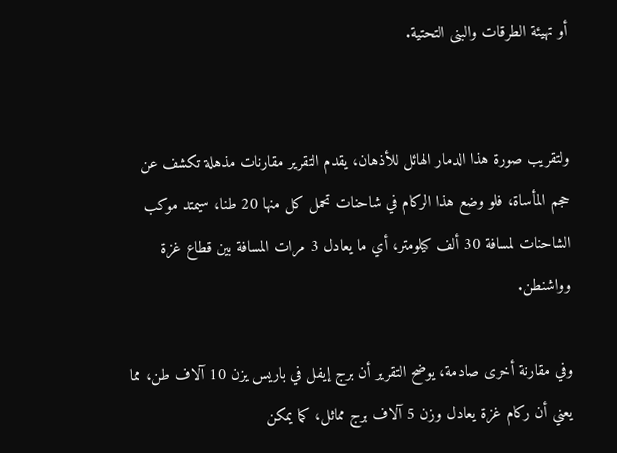أو تهيئة الطرقات والبنى التحتية.


ولتقريب صورة هذا الدمار الهائل للأذهان، يقدم التقرير مقارنات مذهلة تكشف عن حجم المأساة، فلو وضع هذا الركام في شاحنات تحمل كل منها 20 طنا، سيمتد موكب الشاحنات لمسافة 30 ألف كيلومتر، أي ما يعادل 3 مرات المسافة بين قطاع غزة وواشنطن.

وفي مقارنة أخرى صادمة، يوضح التقرير أن برج إيفل في باريس يزن 10 آلاف طن، مما يعني أن ركام غزة يعادل وزن 5 آلاف برج مماثل، كما يمكن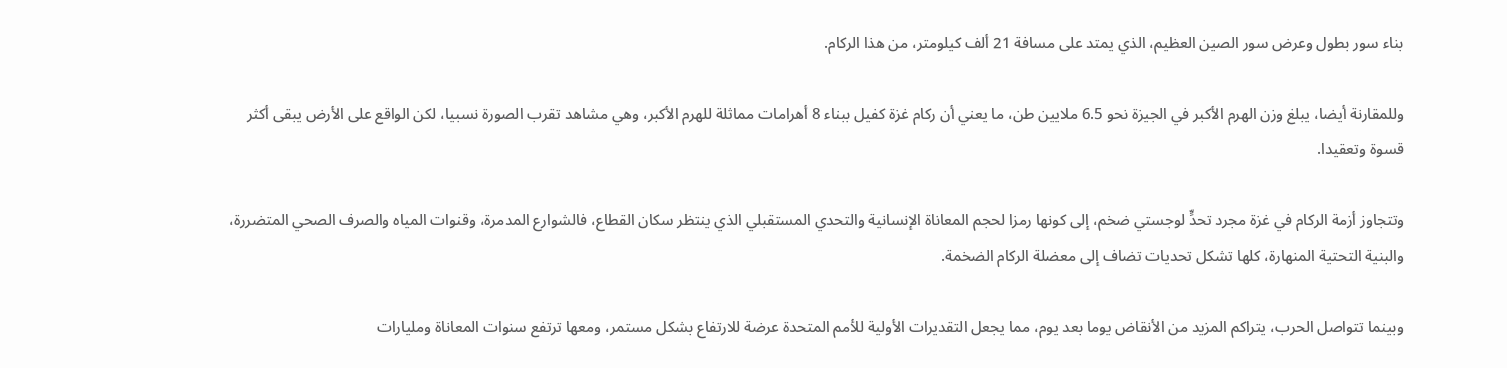بناء سور بطول وعرض سور الصين العظيم، الذي يمتد على مسافة 21 ألف كيلومتر، من هذا الركام.

وللمقارنة أيضا، يبلغ وزن الهرم الأكبر في الجيزة نحو 6.5 ملايين طن، ما يعني أن ركام غزة كفيل ببناء 8 أهرامات مماثلة للهرم الأكبر، وهي مشاهد تقرب الصورة نسبيا، لكن الواقع على الأرض يبقى أكثر قسوة وتعقيدا.

وتتجاوز أزمة الركام في غزة مجرد تحدٍّ لوجستي ضخم، إلى كونها رمزا لحجم المعاناة الإنسانية والتحدي المستقبلي الذي ينتظر سكان القطاع، فالشوارع المدمرة، وقنوات المياه والصرف الصحي المتضررة، والبنية التحتية المنهارة، كلها تشكل تحديات تضاف إلى معضلة الركام الضخمة.

وبينما تتواصل الحرب، يتراكم المزيد من الأنقاض يوما بعد يوم، مما يجعل التقديرات الأولية للأمم المتحدة عرضة للارتفاع بشكل مستمر، ومعها ترتفع سنوات المعاناة ومليارات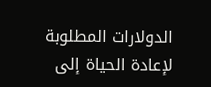الدولارات المطلوبة لإعادة الحياة إلى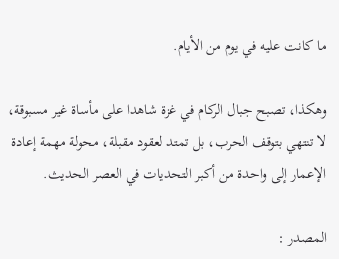ما كانت عليه في يوم من الأيام.

وهكذا، تصبح جبال الركام في غزة شاهدا على مأساة غير مسبوقة، لا تنتهي بتوقف الحرب، بل تمتد لعقود مقبلة، محولة مهمة إعادة الإعمار إلى واحدة من أكبر التحديات في العصر الحديث.

المصدر :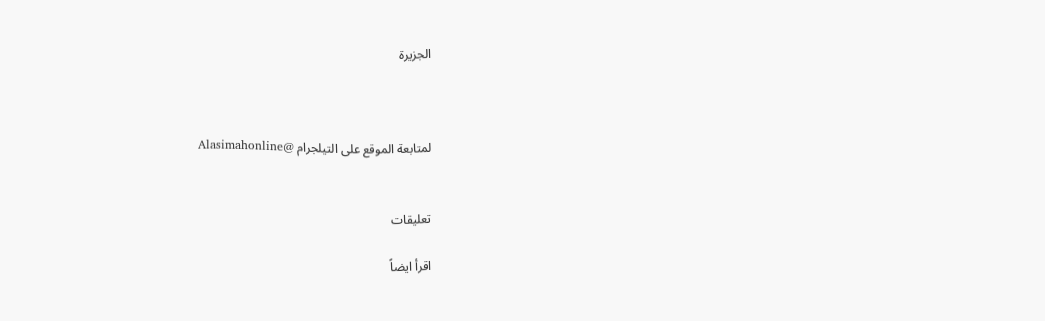الجزيرة



لمتابعة الموقع على التيلجرام @Alasimahonline


تعليقات

اقرأ ايضاً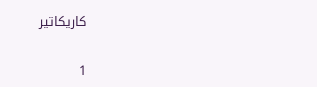كاريكاتير

1